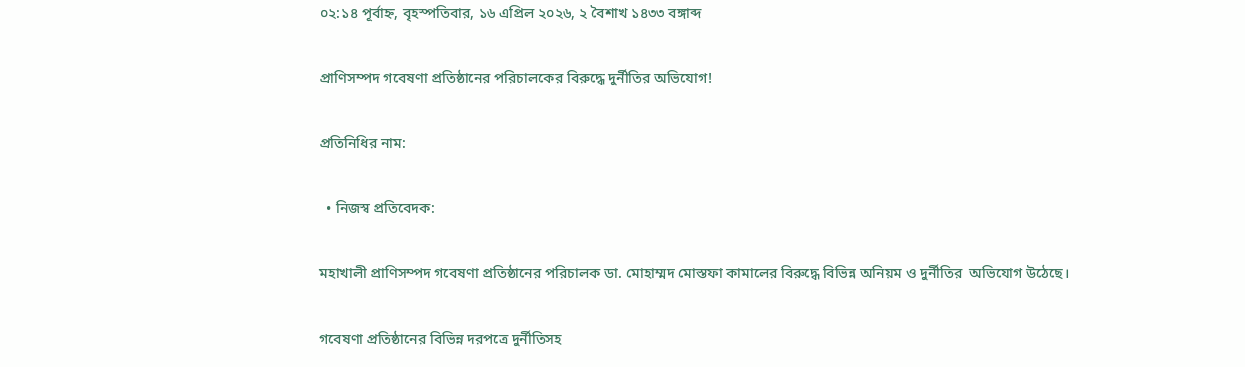০২:১৪ পূর্বাহ্ন, বৃহস্পতিবার, ১৬ এপ্রিল ২০২৬, ২ বৈশাখ ১৪৩৩ বঙ্গাব্দ

প্রাণিসম্পদ গবেষণা প্রতিষ্ঠানের পরিচালকের বিরুদ্ধে দুর্নীতির অভিযোগ!

প্রতিনিধির নাম:

  • নিজস্ব প্রতিবেদক:

মহাখালী প্রাণিসম্পদ গবেষণা প্রতিষ্ঠানের পরিচালক ডা. মোহাম্মদ মোস্তফা কামালের বিরুদ্ধে বিভিন্ন অনিয়ম ও দুর্নীতির  অভিযোগ উঠেছে।

গবেষণা প্রতিষ্ঠানের বিভিন্ন দরপত্রে দুর্নীতিসহ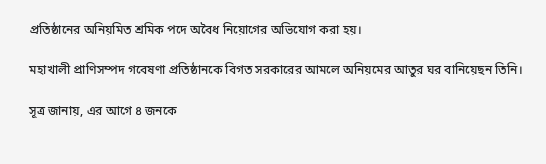প্রতিষ্ঠানের অনিয়মিত শ্রমিক পদে অবৈধ নিয়োগের অভিযোগ করা হয়।

মহাখালী প্রাণিসম্পদ গবেষণা প্রতিষ্ঠানকে বিগত সরকারের আমলে অনিয়মের আতুর ঘর বানিয়েছন তিনি।

সূত্র জানায়, এর আগে ৪ জনকে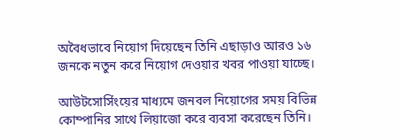অবৈধভাবে নিয়োগ দিয়েছেন তিনি এছাড়াও আরও ১৬ জনকে নতুন করে নিয়োগ দেওয়ার খবর পাওয়া যাচ্ছে।

আউটসোর্সিংয়ের মাধ্যমে জনবল নিয়োগের সময় বিভিন্ন কোম্পানির সাথে লিয়াজো করে ব্যবসা করেছেন তিনি।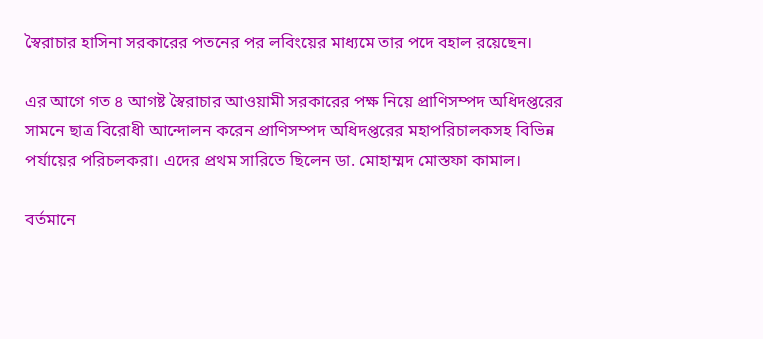স্বৈরাচার হাসিনা সরকারের পতনের পর লবিংয়ের মাধ্যমে তার পদে বহাল রয়েছেন।

এর আগে গত ৪ আগষ্ট স্বৈরাচার আওয়ামী সরকারের পক্ষ নিয়ে প্রাণিসম্পদ অধিদপ্তরের সামনে ছাত্র বিরোধী আন্দোলন করেন প্রাণিসম্পদ অধিদপ্তরের মহাপরিচালকসহ বিভিন্ন পর্যায়ের পরিচলকরা। এদের প্রথম সারিতে ছিলেন ডা. মোহাম্মদ মোস্তফা কামাল।

বর্তমানে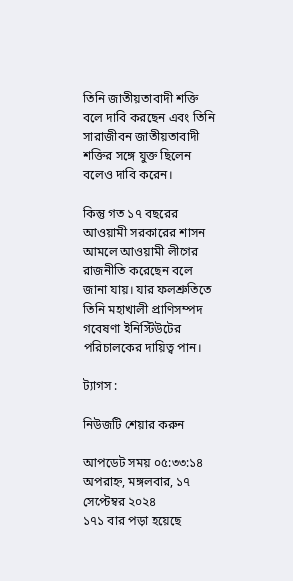তিনি জাতীয়তাবাদী শক্তি বলে দাবি করছেন এবং তিনি সারাজীবন জাতীয়তাবাদী শক্তির সঙ্গে যুক্ত ছিলেন বলেও দাবি করেন।

কিন্তু গত ১৭ বছরের আওয়ামী সরকারের শাসন আমলে আওয়ামী লীগের রাজনীতি করেছেন বলে জানা যায়। যার ফলশ্রুতিতে তিনি মহাখালী প্রাণিসম্পদ গবেষণা ইনিস্টিউটের পরিচালকের দায়িত্ব পান।

ট্যাগস :

নিউজটি শেয়ার করুন

আপডেট সময় ০৫:৩৩:১৪ অপরাহ্ন, মঙ্গলবার, ১৭ সেপ্টেম্বর ২০২৪
১৭১ বার পড়া হয়েছে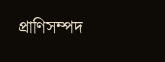প্রাণিসম্পদ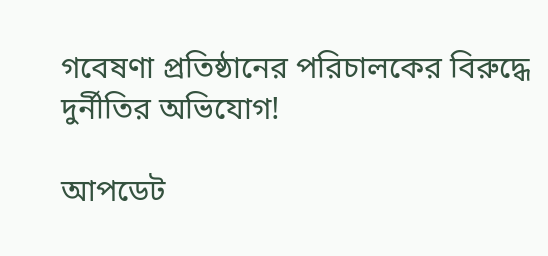গবেষণা প্রতিষ্ঠানের পরিচালকের বিরুদ্ধে দুর্নীতির অভিযোগ!

আপডেট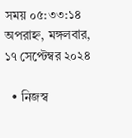সময় ০৫:৩৩:১৪ অপরাহ্ন, মঙ্গলবার, ১৭ সেপ্টেম্বর ২০২৪

  • নিজস্ব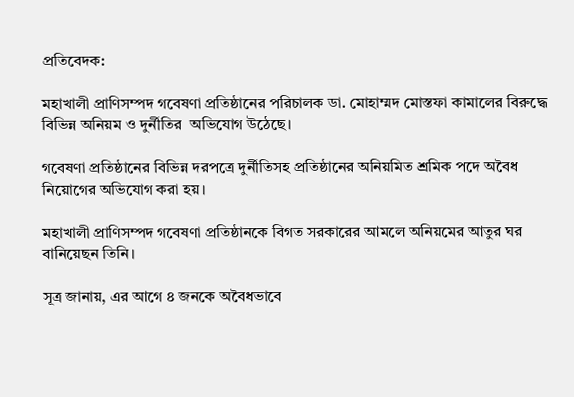প্রতিবেদক:

মহাখালী প্রাণিসম্পদ গবেষণা প্রতিষ্ঠানের পরিচালক ডা. মোহাম্মদ মোস্তফা কামালের বিরুদ্ধে বিভিন্ন অনিয়ম ও দুর্নীতির  অভিযোগ উঠেছে।

গবেষণা প্রতিষ্ঠানের বিভিন্ন দরপত্রে দুর্নীতিসহ প্রতিষ্ঠানের অনিয়মিত শ্রমিক পদে অবৈধ নিয়োগের অভিযোগ করা হয়।

মহাখালী প্রাণিসম্পদ গবেষণা প্রতিষ্ঠানকে বিগত সরকারের আমলে অনিয়মের আতুর ঘর বানিয়েছন তিনি।

সূত্র জানায়, এর আগে ৪ জনকে অবৈধভাবে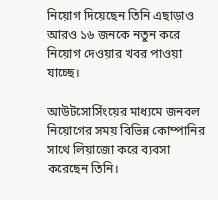নিয়োগ দিয়েছেন তিনি এছাড়াও আরও ১৬ জনকে নতুন করে নিয়োগ দেওয়ার খবর পাওয়া যাচ্ছে।

আউটসোর্সিংয়ের মাধ্যমে জনবল নিয়োগের সময় বিভিন্ন কোম্পানির সাথে লিয়াজো করে ব্যবসা করেছেন তিনি।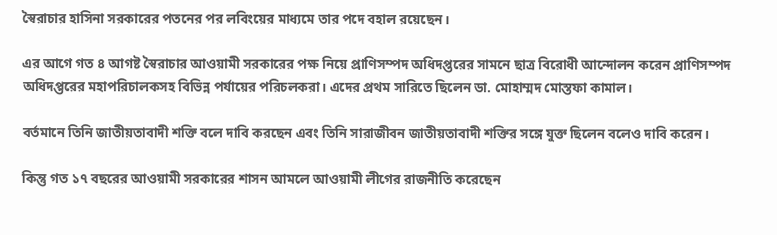স্বৈরাচার হাসিনা সরকারের পতনের পর লবিংয়ের মাধ্যমে তার পদে বহাল রয়েছেন।

এর আগে গত ৪ আগষ্ট স্বৈরাচার আওয়ামী সরকারের পক্ষ নিয়ে প্রাণিসম্পদ অধিদপ্তরের সামনে ছাত্র বিরোধী আন্দোলন করেন প্রাণিসম্পদ অধিদপ্তরের মহাপরিচালকসহ বিভিন্ন পর্যায়ের পরিচলকরা। এদের প্রথম সারিতে ছিলেন ডা. মোহাম্মদ মোস্তফা কামাল।

বর্তমানে তিনি জাতীয়তাবাদী শক্তি বলে দাবি করছেন এবং তিনি সারাজীবন জাতীয়তাবাদী শক্তির সঙ্গে যুক্ত ছিলেন বলেও দাবি করেন।

কিন্তু গত ১৭ বছরের আওয়ামী সরকারের শাসন আমলে আওয়ামী লীগের রাজনীতি করেছেন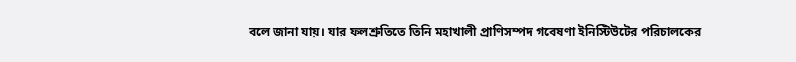বলে জানা যায়। যার ফলশ্রুতিতে তিনি মহাখালী প্রাণিসম্পদ গবেষণা ইনিস্টিউটের পরিচালকের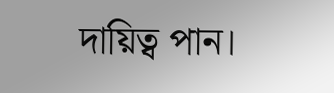দায়িত্ব পান।